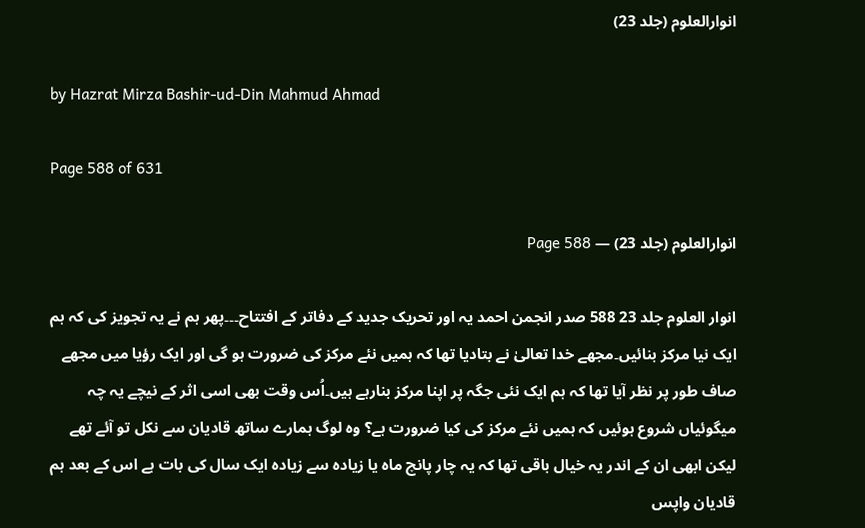انوارالعلوم (جلد 23)

by Hazrat Mirza Bashir-ud-Din Mahmud Ahmad

Page 588 of 631

انوارالعلوم (جلد 23) — Page 588

انوار العلوم جلد 23 588 صدر انجمن احمد یہ اور تحریک جدید کے دفاتر کے افتتاح۔۔۔پھر ہم نے یہ تجویز کی کہ ہم ایک نیا مرکز بنائیں۔مجھے خدا تعالیٰ نے بتادیا تھا کہ ہمیں نئے مرکز کی ضرورت ہو گی اور ایک رؤیا میں مجھے صاف طور پر نظر آیا تھا کہ ہم ایک نئی جگہ پر اپنا مرکز بنارہے ہیں۔اُس وقت بھی اسی اثر کے نیچے یہ چہ میگوئیاں شروع ہوئیں کہ ہمیں نئے مرکز کی کیا ضرورت ہے؟ وہ لوگ ہمارے ساتھ قادیان سے نکل تو آئے تھے لیکن ابھی ان کے اندر یہ خیال باقی تھا کہ یہ چار پانچ ماہ یا زیادہ سے زیادہ ایک سال کی بات ہے اس کے بعد ہم قادیان واپس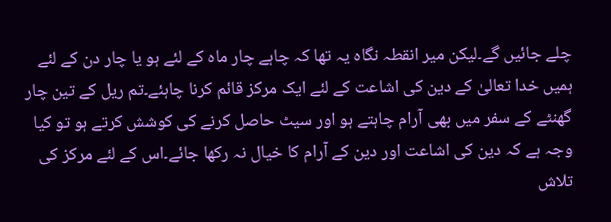چلے جائیں گے۔لیکن میر انقطہ نگاہ یہ تھا کہ چاہے چار ماہ کے لئے ہو یا چار دن کے لئے ہمیں خدا تعالیٰ کے دین کی اشاعت کے لئے ایک مرکز قائم کرنا چاہئے۔تم ریل کے تین چار گھنٹے کے سفر میں بھی آرام چاہتے ہو اور سیٹ حاصل کرنے کی کوشش کرتے ہو تو کیا وجہ ہے کہ دین کی اشاعت اور دین کے آرام کا خیال نہ رکھا جائے۔اس کے لئے مرکز کی تلاش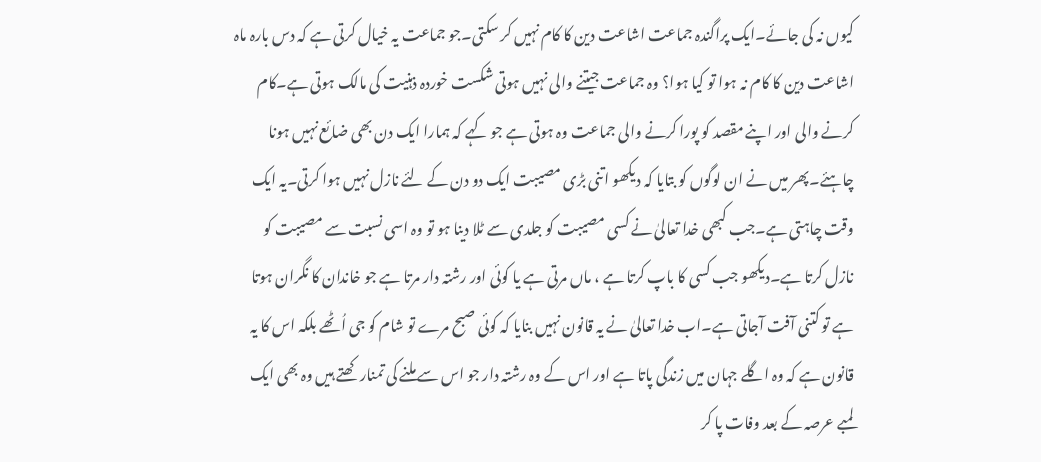کیوں نہ کی جائے۔ایک پراگندہ جماعت اشاعت دین کا کام نہیں کر سکتی۔جو جماعت یہ خیال کرتی ہے کہ دس بارہ ماہ اشاعت دین کا کام نہ ہوا تو کیا ہوا؟ وہ جماعت جیتنے والی نہیں ہوتی شکست خوردہ ذہنیت کی مالک ہوتی ہے۔کام کرنے والی اور اپنے مقصد کو پورا کرنے والی جماعت وہ ہوتی ہے جو کہے کہ ہمارا ایک دن بھی ضائع نہیں ہونا چاہئے۔پھر میں نے ان لوگوں کو بتایا کہ دیکھو اتنی بڑی مصیبت ایک دو دن کے لئے نازل نہیں ہوا کرتی۔یہ ایک وقت چاہتی ہے۔جب کبھی خدا تعالیٰ نے کسی مصیبت کو جلدی سے ٹلا دینا ہو تو وہ اسی نسبت سے مصیبت کو نازل کرتا ہے۔دیکھو جب کسی کا باپ کرتا ہے ، ماں مرتی ہے یا کوئی اور رشتہ دار مرتا ہے جو خاندان کا نگران ہوتا ہے تو کتنی آفت آجاتی ہے۔اب خدا تعالیٰ نے یہ قانون نہیں بنایا کہ کوئی صبح مرے تو شام کو جی اُٹھے بلکہ اس کا یہ قانون ہے کہ وہ اگلے جہان میں زندگی پاتا ہے اور اس کے وہ رشتہ دار جو اس سے ملنے کی تمنار کھتے ہیں وہ بھی ایک لمبے عرصہ کے بعد وفات پا کر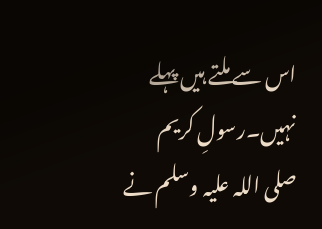اس سے ملتے ہیں پہلے نہیں۔رسولِ کریم صلی اللہ علیہ وسلم نے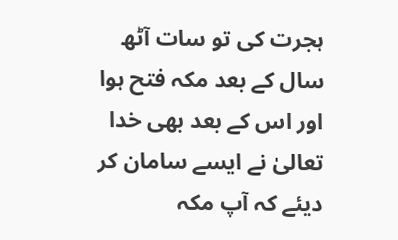ہجرت کی تو سات آٹھ سال کے بعد مکہ فتح ہوا اور اس کے بعد بھی خدا تعالیٰ نے ایسے سامان کر دیئے کہ آپ مکہ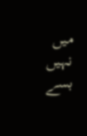میں نہیں بسے